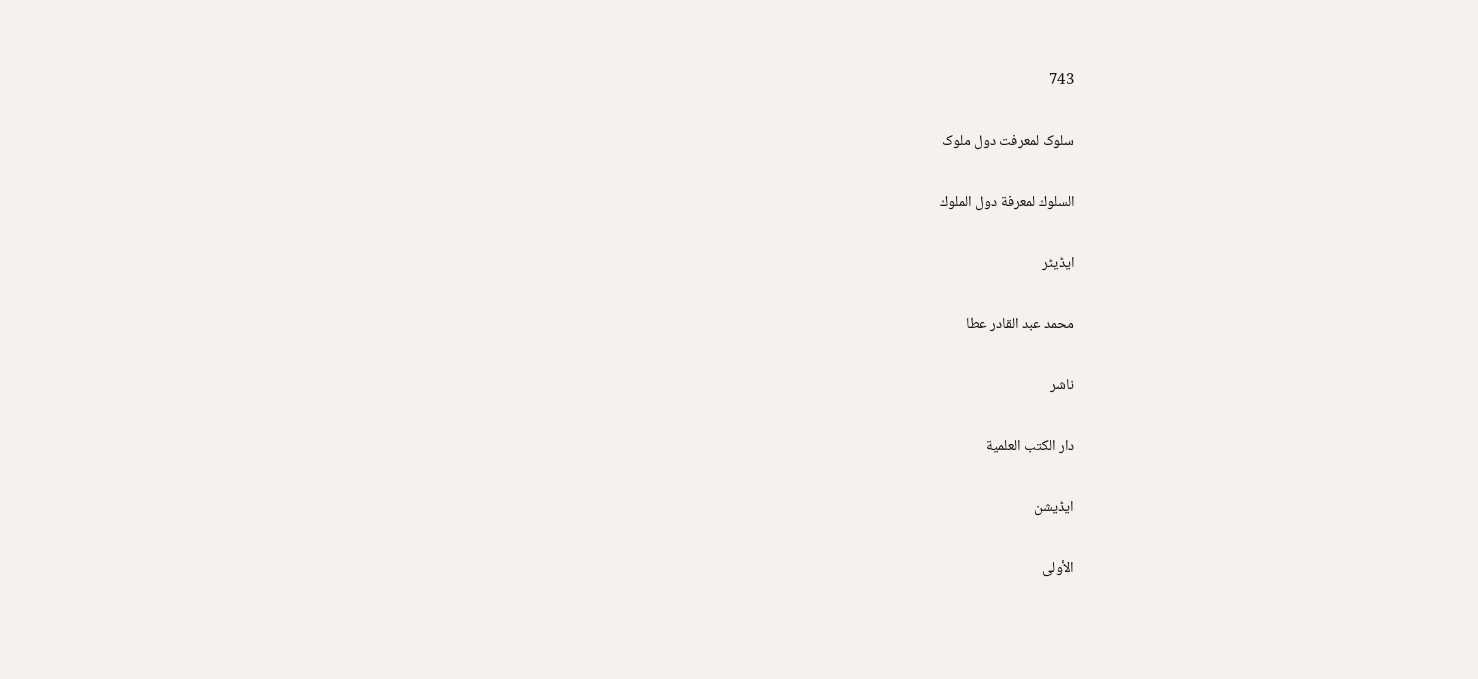743

سلوک لمعرفت دول ملوک

السلوك لمعرفة دول الملوك

ایڈیٹر

محمد عبد القادر عطا

ناشر

دار الكتب العلمية

ایڈیشن

الأولى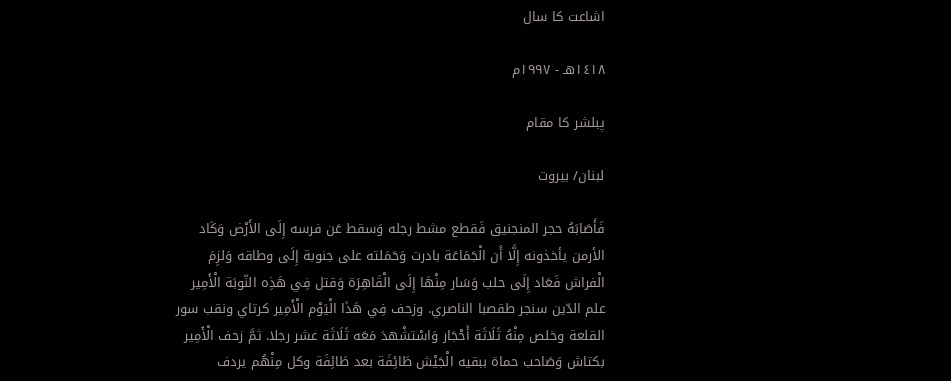اشاعت کا سال

١٤١٨هـ - ١٩٩٧م

پبلشر کا مقام

لبنان/ بيروت

فَأَصَابَهُ حجر المنجنيق فَقطع مشط رجله وَسقط عَن فرسه إِلَى الأَرْض وَكَاد الأرمن يأخذونه إِلَّا أَن الْجَمَاعَة بادرت وَحَمَلته على جنوبة إِلَى وطاقه وَلزِمَ الْفراش فَعَاد إِلَى حلب وَسَار مِنْهَا إِلَى الْقَاهِرَة وَقتل فِي هَذِه النّوبَة الْأَمِير علم الدّين سنجر طقصبا الناصري. وزحف فِي هَذَا الْيَوْم الْأَمِير كرتاي ونقب سور القلعة وخلص مِنْهُ ثَلَاثَة أَحْجَار وَاسْتشْهدَ مَعَه ثَلَاثَة عشر رجلا. ثمَّ زحف الْأَمِير بكتاش وَصَاحب حماة ببقيه الْجَيْش طَائِفَة بعد طَائِفَة وكل مِنْهُم يردف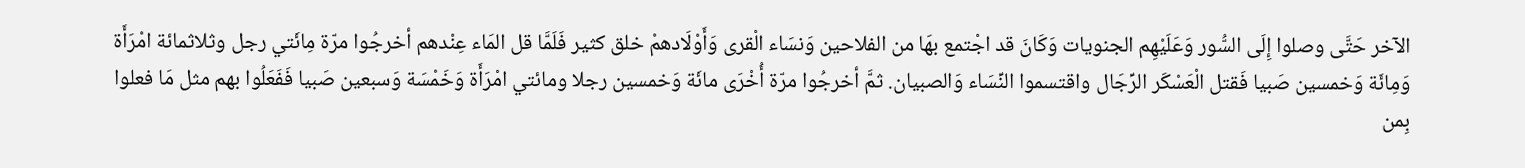الآخر حَتَّى وصلوا إِلَى السُّور وَعَلَيْهِم الجنويات وَكَانَ قد اجْتمع بهَا من الفلاحين وَنسَاء الْقرى وَأَوْلَادهمْ خلق كثير فَلَمَّا قل المَاء عِنْدهم أخرجُوا مرّة مِائَتي رجل وثلاثمائة امْرَأَة وَمِائَة وَخمسين صَبيا فَقتل الْعَسْكَر الرِّجَال واقتسموا النِّسَاء وَالصبيان. ثمَّ أخرجُوا مرّة أُخْرَى مائَة وَخمسين رجلا ومائتي امْرَأَة وَخَمْسَة وَسبعين صَبيا فَفَعَلُوا بهم مثل مَا فعلوا بِمن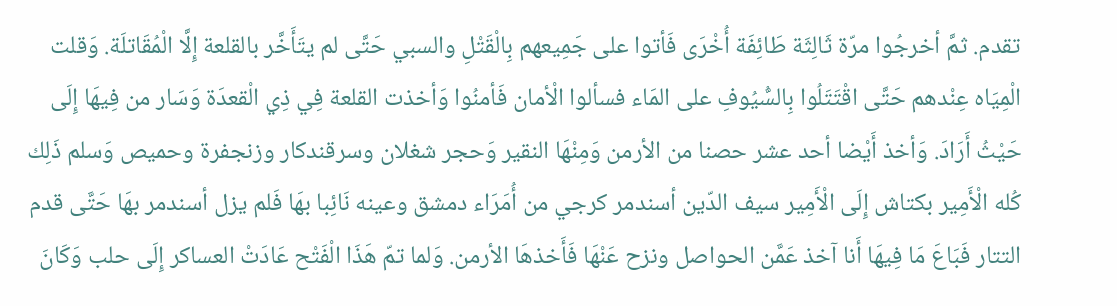تقدم. ثمَّ أخرجُوا مرّة ثَالِثَة طَائِفَة أُخْرَى فَأتوا على جَمِيعهم بِالْقَتْلِ والسبي حَتَّى لم يتَأَخَّر بالقلعة إِلَّا الْمُقَاتلَة. وَقلت الْمِيَاه عِنْدهم حَتَّى اقْتَتَلُوا بِالسُّيُوفِ على المَاء فسألوا الْأمان فَأمنُوا وَأخذت القلعة فِي ذِي الْقعدَة وَسَار من فِيهَا إِلَى حَيْثُ أَرَادَ. وَأخذ أَيْضا أحد عشر حصنا من الأرمن وَمِنْهَا النقير وَحجر شغلان وسرقندكار وزنجفرة وحميص وَسلم ذَلِك كُله الْأَمِير بكتاش إِلَى الْأَمِير سيف الدّين أسندمر كرجي من أُمَرَاء دمشق وعينه نَائِبا بهَا فَلم يزل أسندمر بهَا حَتَّى قدم التتار فَبَاعَ مَا فِيهَا أَنا آخذ عَمَّن الحواصل ونزح عَنْهَا فَأَخذهَا الأرمن. وَلما تمّ هَذَا الْفَتْح عَادَتْ العساكر إِلَى حلب وَكَانَ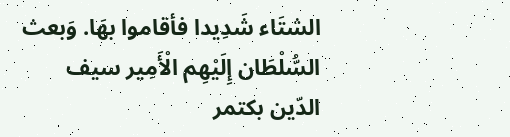الشتَاء شَدِيدا فأقاموا بهَا. وَبعث السُّلْطَان إِلَيْهِم الْأَمِير سيف الدّين بكتمر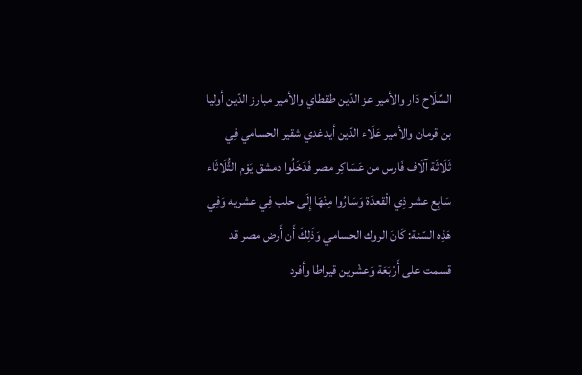السِّلَاح دَار والأمير عز الدّين طقطاي والأمير مبارز الدّين أوليا بن قرمان والأمير عَلَاء الدّين أيدغدي شقير الحسامي فِي ثَلَاثَة آلَاف فَارس من عَسَاكِر مصر فَدَخَلُوا دمشق يَوْم الثُّلَاثَاء سَابِع عشر ذِي الْقعدَة وَسَارُوا مِنْهَا إِلَى حلب فِي عشريه وَفِي هَذِه السّنة: كَانَ الروك الحسامي وَذَلِكَ أَن أَرض مصر قد قسمت على أَرْبَعَة وَعشْرين قيراطا وأفرد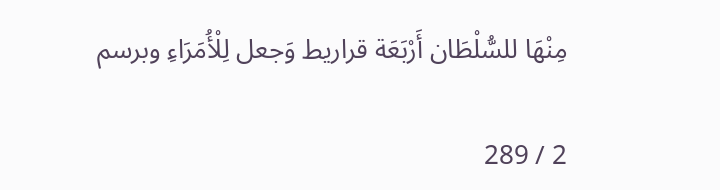مِنْهَا للسُّلْطَان أَرْبَعَة قراريط وَجعل لِلْأُمَرَاءِ وبرسم

2 / 289